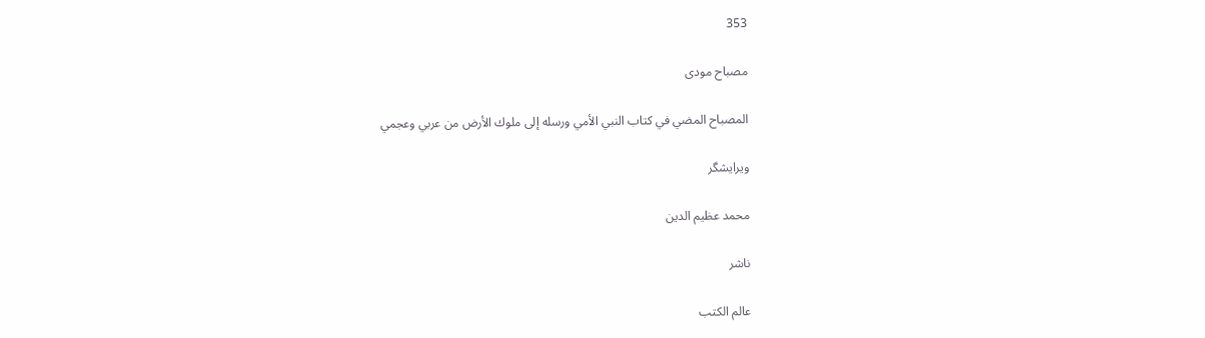353

مصباح مودی

المصباح المضي في كتاب النبي الأمي ورسله إلى ملوك الأرض من عربي وعجمي

ویرایشگر

محمد عظيم الدين

ناشر

عالم الكتب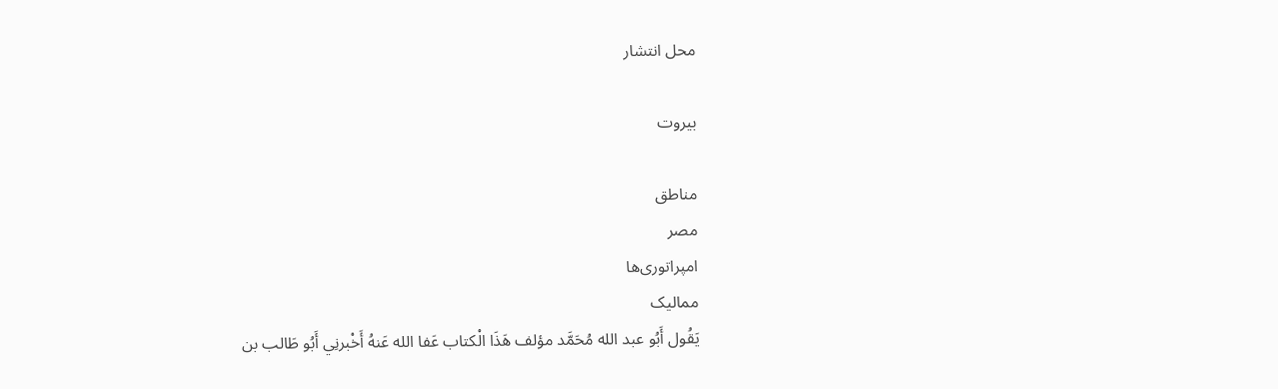محل انتشار

بيروت

مناطق
مصر
امپراتوری‌ها
ممالیک
يَقُول أَبُو عبد الله مُحَمَّد مؤلف هَذَا الْكتاب عَفا الله عَنهُ أَخْبرنِي أَبُو طَالب بن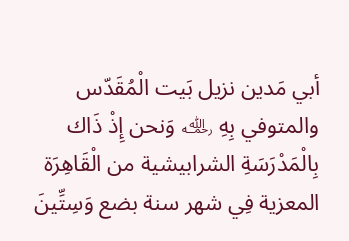أبي مَدين نزيل بَيت الْمُقَدّس والمتوفي بِهِ ﵀ وَنحن إِذْ ذَاك بِالْمَدْرَسَةِ الشرابيشية من الْقَاهِرَة المعزية فِي شهر سنة بضع وَسِتِّينَ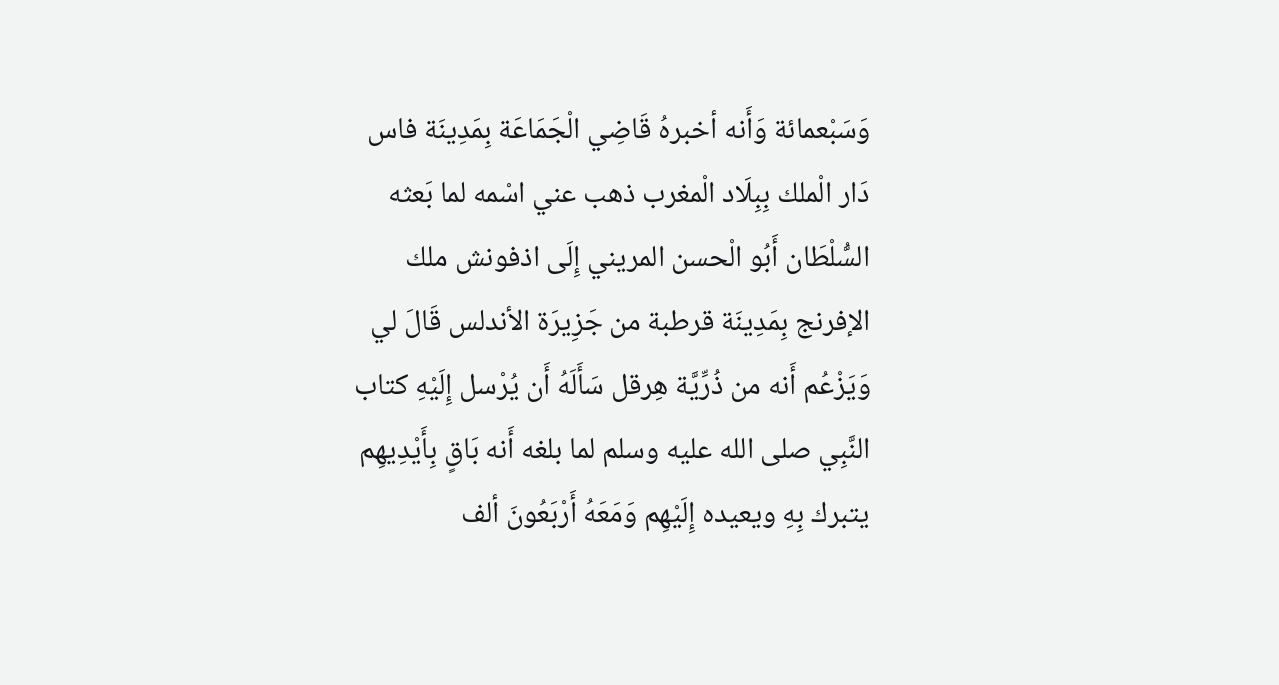وَسَبْعمائة وَأَنه أخبرهُ قَاضِي الْجَمَاعَة بِمَدِينَة فاس دَار الْملك بِبِلَاد الْمغرب ذهب عني اسْمه لما بَعثه السُّلْطَان أَبُو الْحسن المريني إِلَى اذفونش ملك الإفرنج بِمَدِينَة قرطبة من جَزِيرَة الأندلس قَالَ لي وَيَزْعُم أَنه من ذُرِّيَّة هِرقل سَأَلَهُ أَن يُرْسل إِلَيْهِ كتاب النَّبِي صلى الله عليه وسلم لما بلغه أَنه بَاقٍ بِأَيْدِيهِم يتبرك بِهِ ويعيده إِلَيْهِم وَمَعَهُ أَرْبَعُونَ ألف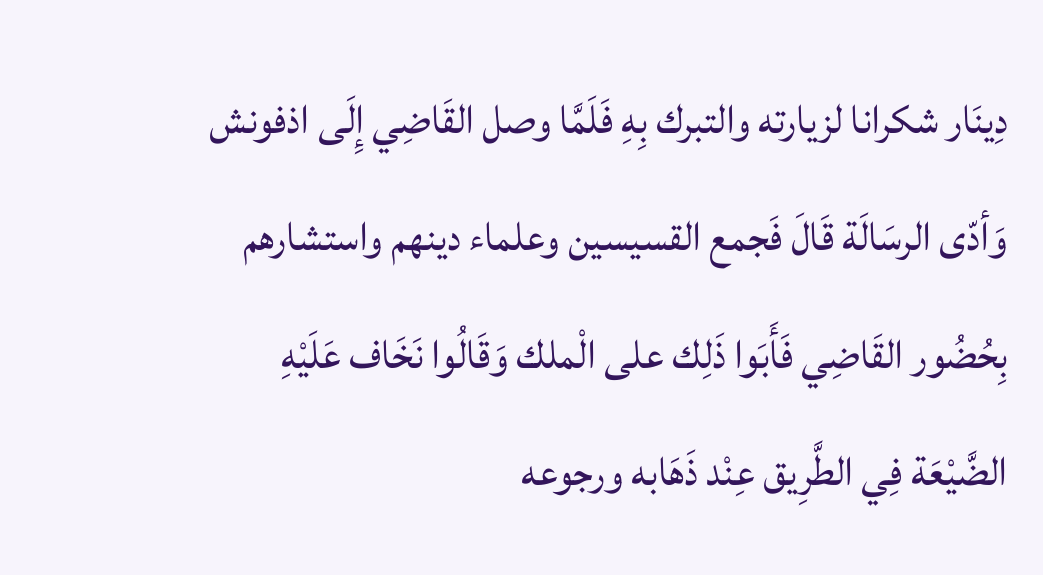دِينَار شكرانا لزيارته والتبرك بِهِ فَلَمَّا وصل القَاضِي إِلَى اذفونش وَأدّى الرسَالَة قَالَ فَجمع القسيسين وعلماء دينهم واستشارهم بِحُضُور القَاضِي فَأَبَوا ذَلِك على الْملك وَقَالُوا نَخَاف عَلَيْهِ الضَّيْعَة فِي الطَّرِيق عِنْد ذَهَابه ورجوعه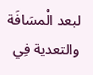لبعد الْمسَافَة والتعدية فِي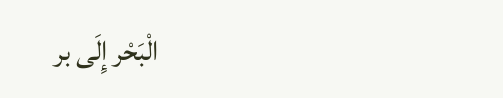الْبَحْر إِلَى بر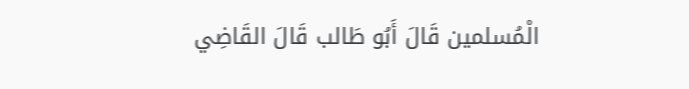الْمُسلمين قَالَ أَبُو طَالب قَالَ القَاضِي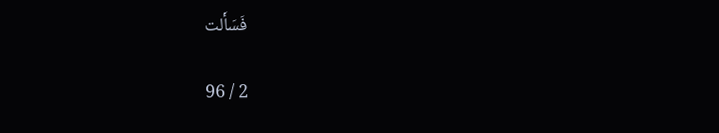فَسَأَلت

2 / 96